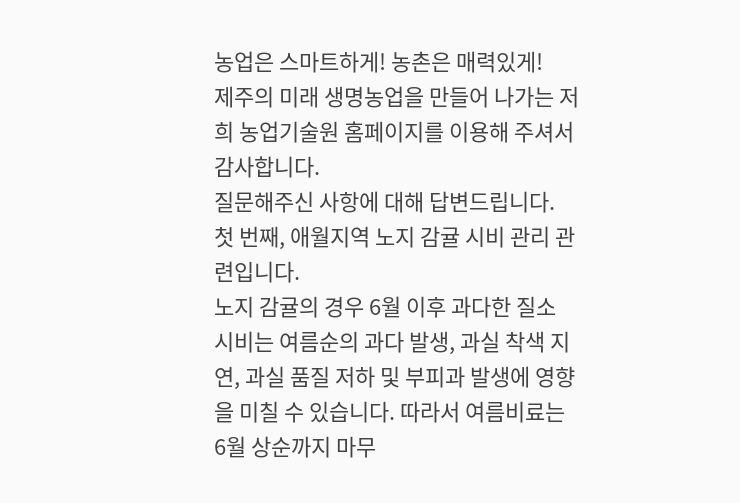농업은 스마트하게! 농촌은 매력있게!
제주의 미래 생명농업을 만들어 나가는 저희 농업기술원 홈페이지를 이용해 주셔서 감사합니다.
질문해주신 사항에 대해 답변드립니다.
첫 번째, 애월지역 노지 감귤 시비 관리 관련입니다.
노지 감귤의 경우 6월 이후 과다한 질소 시비는 여름순의 과다 발생, 과실 착색 지연, 과실 품질 저하 및 부피과 발생에 영향을 미칠 수 있습니다. 따라서 여름비료는 6월 상순까지 마무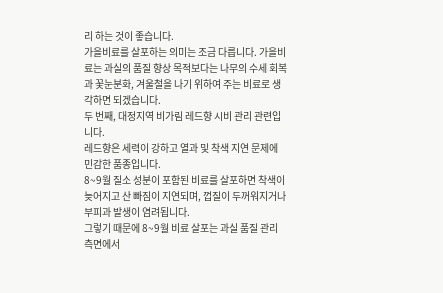리 하는 것이 좋습니다.
가을비료를 살포하는 의미는 조금 다릅니다. 가을비료는 과실의 품질 향상 목적보다는 나무의 수세 회복과 꽃눈분화, 겨울철을 나기 위하여 주는 비료로 생각하면 되겠습니다.
두 번째, 대정지역 비가림 레드향 시비 관리 관련입니다.
레드향은 세력이 강하고 열과 및 착색 지연 문제에 민감한 품종입니다.
8~9월 질소 성분이 포함된 비료를 살포하면 착색이 늦어지고 산 빠짐이 지연되며, 껍질이 두꺼워지거나 부피과 발생이 염려됩니다.
그렇기 때문에 8~9월 비료 살포는 과실 품질 관리 측면에서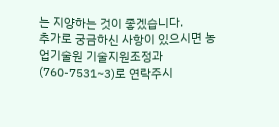는 지양하는 것이 좋겠습니다.
추가로 궁금하신 사항이 있으시면 농업기술원 기술지원조정과(760-7531~3)로 연락주시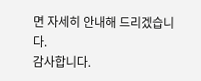면 자세히 안내해 드리겠습니다.
감사합니다.